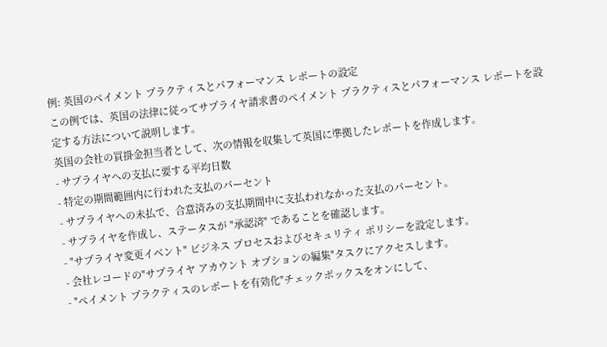例: 英国のペイメント プラクティスとパフォーマンス レポートの設定
この例では、英国の法律に従ってサプライヤ請求書のペイメント プラクティスとパフォーマンス レポートを設定する方法について説明します。
英国の会社の買掛金担当者として、次の情報を収集して英国に準拠したレポートを作成します。
- サプライヤへの支払に要する平均日数
- 特定の期間範囲内に行われた支払のパーセント
- サプライヤへの未払で、合意済みの支払期間中に支払われなかった支払のパーセント。
- サプライヤを作成し、ステータスが "承認済" であることを確認します。
- "サプライヤ変更イベント" ビジネス プロセスおよびセキュリティ ポリシーを設定します。
- 会社レコードの"サプライヤ アカウント オプションの編集"タスクにアクセスします。
- "ペイメント プラクティスのレポートを有効化"チェックボックスをオンにして、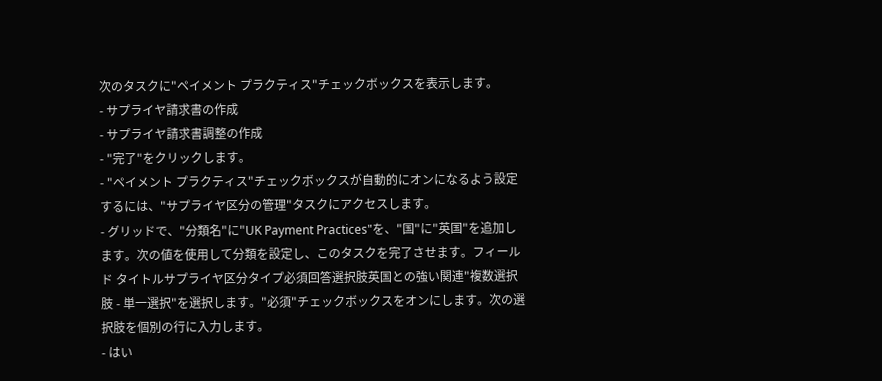次のタスクに"ペイメント プラクティス"チェックボックスを表示します。
- サプライヤ請求書の作成
- サプライヤ請求書調整の作成
- "完了"をクリックします。
- "ペイメント プラクティス"チェックボックスが自動的にオンになるよう設定するには、"サプライヤ区分の管理"タスクにアクセスします。
- グリッドで、"分類名"に"UK Payment Practices"を、"国"に"英国"を追加します。次の値を使用して分類を設定し、このタスクを完了させます。フィールド タイトルサプライヤ区分タイプ必須回答選択肢英国との強い関連"複数選択肢 - 単一選択"を選択します。"必須"チェックボックスをオンにします。次の選択肢を個別の行に入力します。
- はい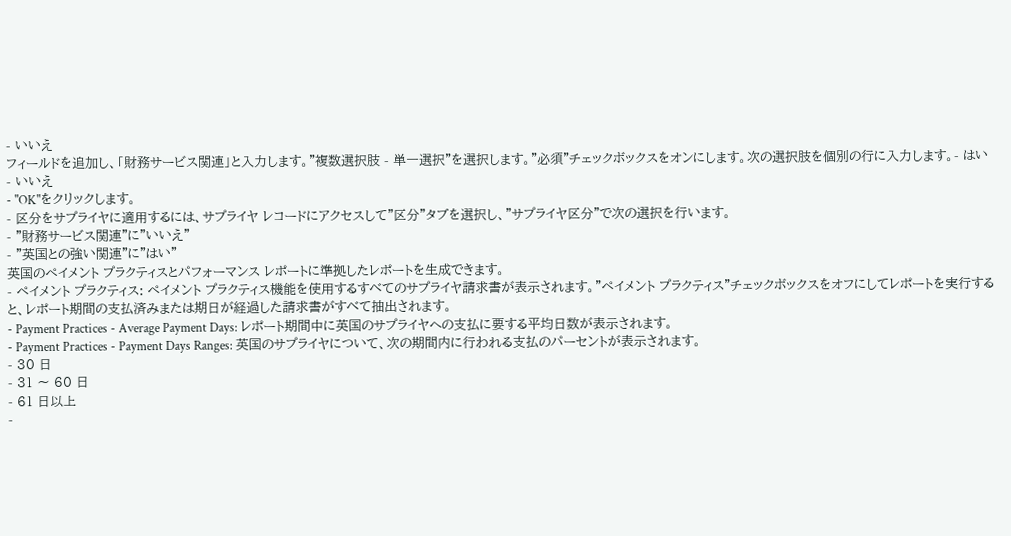- いいえ
フィールドを追加し、「財務サービス関連」と入力します。"複数選択肢 - 単一選択"を選択します。"必須"チェックボックスをオンにします。次の選択肢を個別の行に入力します。- はい
- いいえ
- "OK"をクリックします。
- 区分をサプライヤに適用するには、サプライヤ レコードにアクセスして"区分"タブを選択し、"サプライヤ区分"で次の選択を行います。
- "財務サービス関連"に"いいえ"
- "英国との強い関連"に"はい"
英国のペイメント プラクティスとパフォーマンス レポートに準拠したレポートを生成できます。
- ペイメント プラクティス: ペイメント プラクティス機能を使用するすべてのサプライヤ請求書が表示されます。"ペイメント プラクティス"チェックボックスをオフにしてレポートを実行すると、レポート期間の支払済みまたは期日が経過した請求書がすべて抽出されます。
- Payment Practices - Average Payment Days: レポート期間中に英国のサプライヤへの支払に要する平均日数が表示されます。
- Payment Practices - Payment Days Ranges: 英国のサプライヤについて、次の期間内に行われる支払のパーセントが表示されます。
- 30 日
- 31 〜 60 日
- 61 日以上
-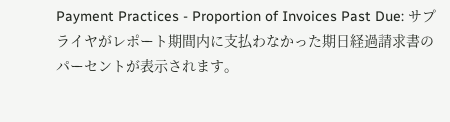Payment Practices - Proportion of Invoices Past Due: サプライヤがレポート期間内に支払わなかった期日経過請求書のパーセントが表示されます。